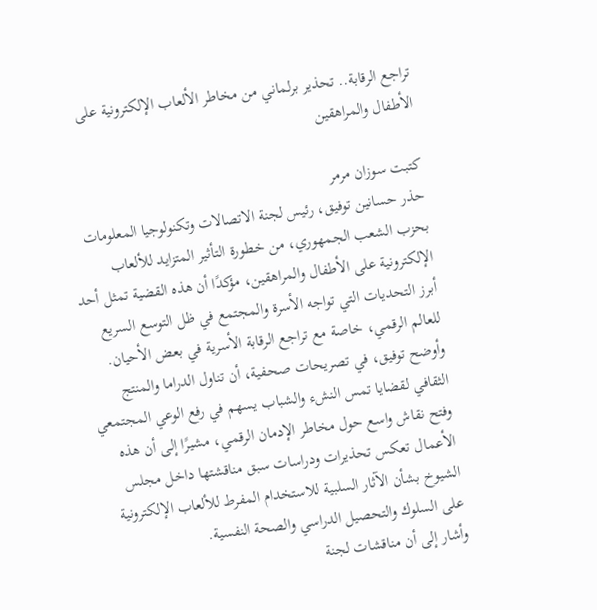تراجع الرقابة.. تحذير برلماني من مخاطر الألعاب الإلكترونية على الأطفال والمراهقين

كتبت سوزان مرمر
حذر حسانين توفيق، رئيس لجنة الاتصالات وتكنولوجيا المعلومات بحزب الشعب الجمهوري، من خطورة التأثير المتزايد للألعاب الإلكترونية على الأطفال والمراهقين، مؤكدًا أن هذه القضية تمثل أحد أبرز التحديات التي تواجه الأسرة والمجتمع في ظل التوسع السريع للعالم الرقمي، خاصة مع تراجع الرقابة الأسرية في بعض الأحيان.
وأوضح توفيق، في تصريحات صحفية، أن تناول الدراما والمنتج الثقافي لقضايا تمس النشء والشباب يسهم في رفع الوعي المجتمعي وفتح نقاش واسع حول مخاطر الإدمان الرقمي، مشيرًا إلى أن هذه الأعمال تعكس تحذيرات ودراسات سبق مناقشتها داخل مجلس الشيوخ بشأن الآثار السلبية للاستخدام المفرط للألعاب الإلكترونية على السلوك والتحصيل الدراسي والصحة النفسية.
وأشار إلى أن مناقشات لجنة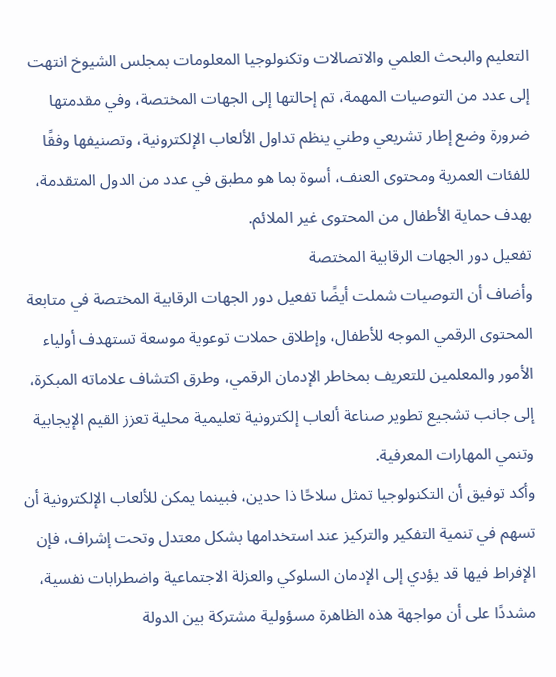التعليم والبحث العلمي والاتصالات وتكنولوجيا المعلومات بمجلس الشيوخ انتهت إلى عدد من التوصيات المهمة، تم إحالتها إلى الجهات المختصة، وفي مقدمتها ضرورة وضع إطار تشريعي وطني ينظم تداول الألعاب الإلكترونية، وتصنيفها وفقًا للفئات العمرية ومحتوى العنف، أسوة بما هو مطبق في عدد من الدول المتقدمة، بهدف حماية الأطفال من المحتوى غير الملائم.
تفعيل دور الجهات الرقابية المختصة
وأضاف أن التوصيات شملت أيضًا تفعيل دور الجهات الرقابية المختصة في متابعة المحتوى الرقمي الموجه للأطفال، وإطلاق حملات توعوية موسعة تستهدف أولياء الأمور والمعلمين للتعريف بمخاطر الإدمان الرقمي، وطرق اكتشاف علاماته المبكرة، إلى جانب تشجيع تطوير صناعة ألعاب إلكترونية تعليمية محلية تعزز القيم الإيجابية وتنمي المهارات المعرفية.
وأكد توفيق أن التكنولوجيا تمثل سلاحًا ذا حدين، فبينما يمكن للألعاب الإلكترونية أن تسهم في تنمية التفكير والتركيز عند استخدامها بشكل معتدل وتحت إشراف، فإن الإفراط فيها قد يؤدي إلى الإدمان السلوكي والعزلة الاجتماعية واضطرابات نفسية، مشددًا على أن مواجهة هذه الظاهرة مسؤولية مشتركة بين الدولة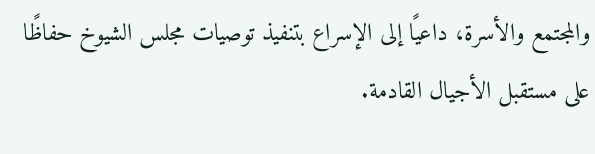والمجتمع والأسرة، داعيًا إلى الإسراع بتنفيذ توصيات مجلس الشيوخ حفاظًا على مستقبل الأجيال القادمة.